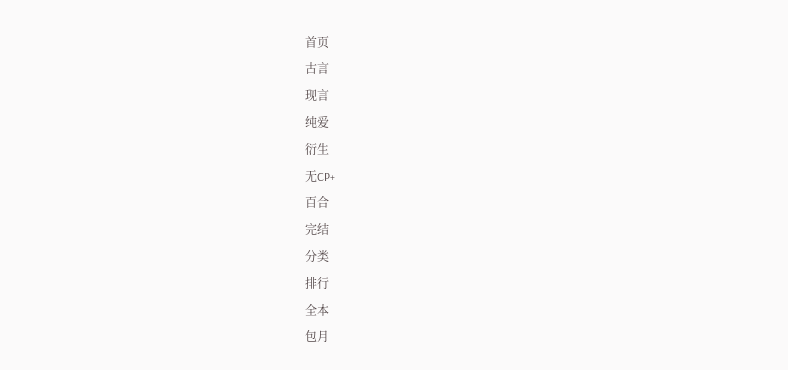首页
古言
现言
纯爱
衍生
无CP+
百合
完结
分类
排行
全本
包月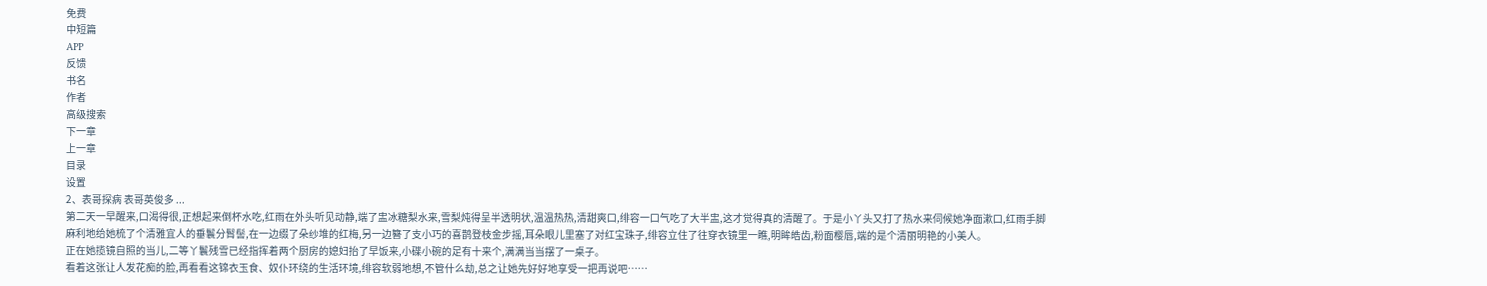免费
中短篇
APP
反馈
书名
作者
高级搜索
下一章
上一章
目录
设置
2、表哥探病 表哥英俊多 ...
第二天一早醒来,口渴得很,正想起来倒杯水吃,红雨在外头听见动静,端了盅冰糖梨水来,雪梨炖得呈半透明状,温温热热,清甜爽口,绯容一口气吃了大半盅,这才觉得真的清醒了。于是小丫头又打了热水来伺候她净面漱口,红雨手脚麻利地给她梳了个清雅宜人的垂鬟分髾髻,在一边缀了朵纱堆的红梅,另一边簪了支小巧的喜鹊登枝金步摇,耳朵眼儿里塞了对红宝珠子,绯容立住了往穿衣镜里一瞧,明眸皓齿,粉面樱唇,端的是个清丽明艳的小美人。
正在她揽镜自照的当儿,二等丫鬟残雪已经指挥着两个厨房的媳妇抬了早饭来,小碟小碗的足有十来个,满满当当摆了一桌子。
看着这张让人发花痴的脸,再看看这锦衣玉食、奴仆环绕的生活环境,绯容软弱地想,不管什么劫,总之让她先好好地享受一把再说吧……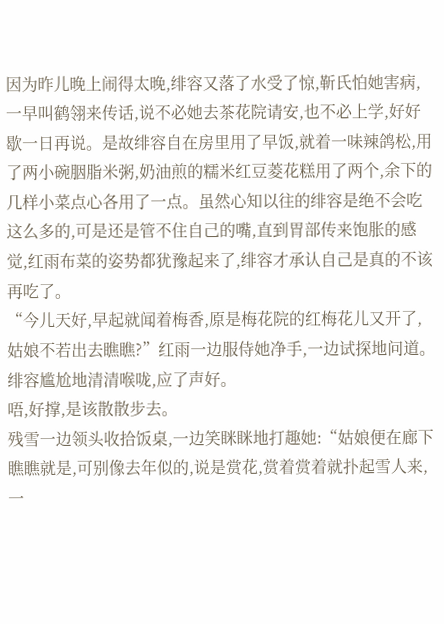因为昨儿晚上闹得太晚,绯容又落了水受了惊,靳氏怕她害病,一早叫鹤翎来传话,说不必她去茶花院请安,也不必上学,好好歇一日再说。是故绯容自在房里用了早饭,就着一味辣鸽松,用了两小碗胭脂米粥,奶油煎的糯米红豆菱花糕用了两个,余下的几样小菜点心各用了一点。虽然心知以往的绯容是绝不会吃这么多的,可是还是管不住自己的嘴,直到胃部传来饱胀的感觉,红雨布菜的姿势都犹豫起来了,绯容才承认自己是真的不该再吃了。
“今儿天好,早起就闻着梅香,原是梅花院的红梅花儿又开了,姑娘不若出去瞧瞧?”红雨一边服侍她净手,一边试探地问道。
绯容尴尬地清清喉咙,应了声好。
唔,好撑,是该散散步去。
残雪一边领头收拾饭桌,一边笑眯眯地打趣她:“姑娘便在廊下瞧瞧就是,可别像去年似的,说是赏花,赏着赏着就扑起雪人来,一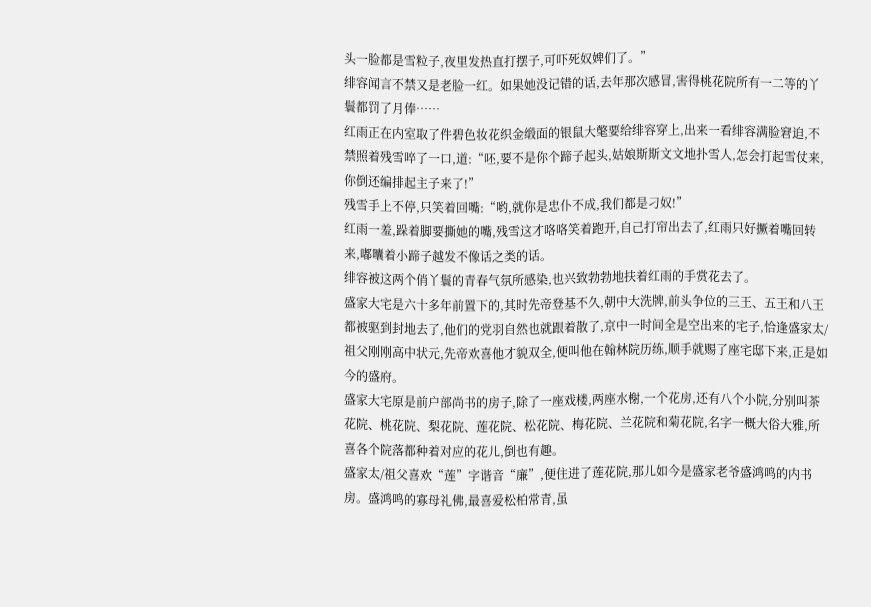头一脸都是雪粒子,夜里发热直打摆子,可吓死奴婢们了。”
绯容闻言不禁又是老脸一红。如果她没记错的话,去年那次感冒,害得桃花院所有一二等的丫鬟都罚了月俸……
红雨正在内室取了件碧色妆花织金缎面的银鼠大氅要给绯容穿上,出来一看绯容满脸窘迫,不禁照着残雪啐了一口,道:“呸,要不是你个蹄子起头,姑娘斯斯文文地扑雪人,怎会打起雪仗来,你倒还编排起主子来了!”
残雪手上不停,只笑着回嘴:“哟,就你是忠仆不成,我们都是刁奴!”
红雨一羞,跺着脚要撕她的嘴,残雪这才咯咯笑着跑开,自己打帘出去了,红雨只好撅着嘴回转来,嘟囔着小蹄子越发不像话之类的话。
绯容被这两个俏丫鬟的青春气氛所感染,也兴致勃勃地扶着红雨的手赏花去了。
盛家大宅是六十多年前置下的,其时先帝登基不久,朝中大洗牌,前头争位的三王、五王和八王都被驱到封地去了,他们的党羽自然也就跟着散了,京中一时间全是空出来的宅子,恰逢盛家太/祖父刚刚高中状元,先帝欢喜他才貌双全,便叫他在翰林院历练,顺手就赐了座宅邸下来,正是如今的盛府。
盛家大宅原是前户部尚书的房子,除了一座戏楼,两座水榭,一个花房,还有八个小院,分别叫茶花院、桃花院、梨花院、莲花院、松花院、梅花院、兰花院和菊花院,名字一概大俗大雅,所喜各个院落都种着对应的花儿,倒也有趣。
盛家太/祖父喜欢“莲”字谐音“廉”,便住进了莲花院,那儿如今是盛家老爷盛鸿鸣的内书房。盛鸿鸣的寡母礼佛,最喜爱松柏常青,虽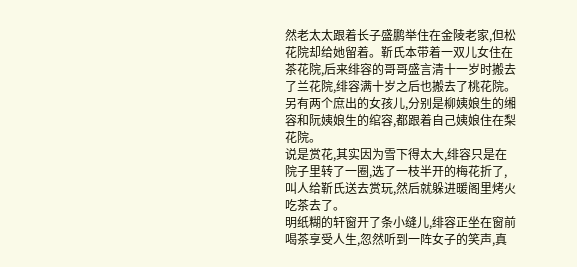然老太太跟着长子盛鹏举住在金陵老家,但松花院却给她留着。靳氏本带着一双儿女住在茶花院,后来绯容的哥哥盛言清十一岁时搬去了兰花院,绯容满十岁之后也搬去了桃花院。另有两个庶出的女孩儿,分别是柳姨娘生的缃容和阮姨娘生的绾容,都跟着自己姨娘住在梨花院。
说是赏花,其实因为雪下得太大,绯容只是在院子里转了一圈,选了一枝半开的梅花折了,叫人给靳氏送去赏玩,然后就躲进暖阁里烤火吃茶去了。
明纸糊的轩窗开了条小缝儿,绯容正坐在窗前喝茶享受人生,忽然听到一阵女子的笑声,真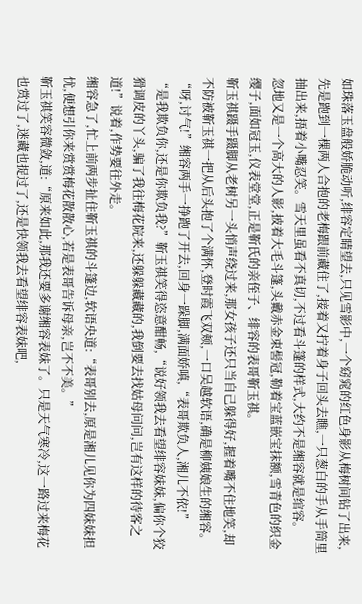如珠落玉盘般娇脆动听,绯容定睛望去,只见雪影中,一个窈窕的红色身影从梅树间钻了出来,先是跑到一棵两人合抱的老梅跟前藏住了,接着又拧着身子回头去瞧,一只葱白的手从手筒里抽出来,捂着小嘴忍笑。雪天里虽看不真切,不过看斗篷的样式,大约不是缃容就是绾容。
忽地又是一个高大的人影,披着大毛斗篷,头戴赤金束髻冠,勒着宝蓝嵌宝抹额,雪青色的织金缨子,面如冠玉,仪表堂堂,正是靳氏的亲侄子、绯容的表哥靳玉祺。
靳玉祺蹑手蹑脚从老树另一头悄声绕过来,那女孩子还只当自己躲得好,握着嘴不住地笑,却不防被靳玉祺一把从后头抱了个满怀,登时霞飞双颊,一口吴越软语,确是柳姨娘生的缃容。
“呀,讨气!”缃容两手一挣跑了开去,回身一跺脚,满面娇嗔,“表哥欺负人,湘儿不依!”
“是我欺负你,还是你欺负我?”靳玉祺笑得恣意酣畅,“说好领我去看望绯容妹妹,偏你个狡猾调皮的丫头,骗了我往梅花院来,还躲躲藏藏的,我倒要去找姑母问问,岂有这样的待客之道!”说着,作势要往外走。
缃容急了,忙上前两步扯住靳玉祺的斗篷边,软语央道:“表哥别去,原是湘儿见你为四妹妹担忧,便想引你来赏赏梅花散散心,若是表哥告诉母亲,岂不不美。”
靳玉祺笑容微敛,道:“原来如此,那我还要多谢缃容表妹了。只是天气寒冷,这一路过来梅花也赏过了,迷藏也捉过了,还是快领我去看望绯容表妹吧,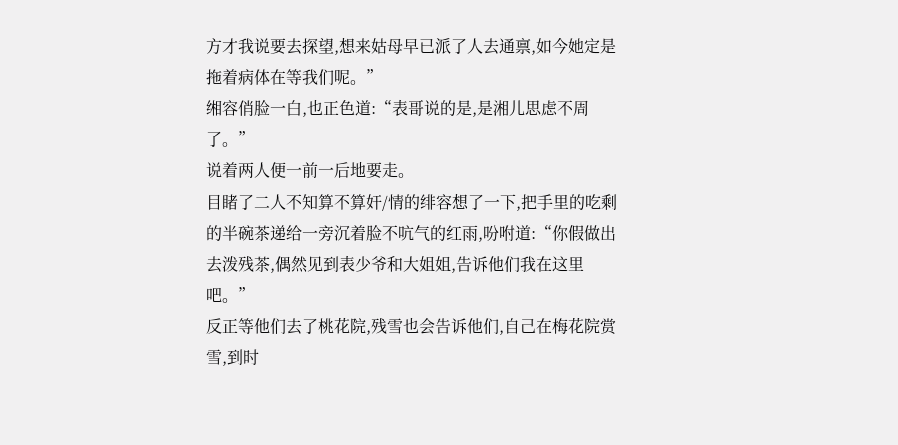方才我说要去探望,想来姑母早已派了人去通禀,如今她定是拖着病体在等我们呢。”
缃容俏脸一白,也正色道:“表哥说的是,是湘儿思虑不周了。”
说着两人便一前一后地要走。
目睹了二人不知算不算奸/情的绯容想了一下,把手里的吃剩的半碗茶递给一旁沉着脸不吭气的红雨,吩咐道:“你假做出去泼残茶,偶然见到表少爷和大姐姐,告诉他们我在这里吧。”
反正等他们去了桃花院,残雪也会告诉他们,自己在梅花院赏雪,到时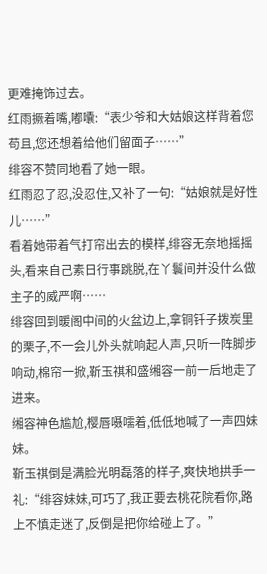更难掩饰过去。
红雨撅着嘴,嘟囔:“表少爷和大姑娘这样背着您苟且,您还想着给他们留面子……”
绯容不赞同地看了她一眼。
红雨忍了忍,没忍住,又补了一句:“姑娘就是好性儿……”
看着她带着气打帘出去的模样,绯容无奈地摇摇头,看来自己素日行事跳脱,在丫鬟间并没什么做主子的威严啊……
绯容回到暖阁中间的火盆边上,拿铜钎子拨炭里的栗子,不一会儿外头就响起人声,只听一阵脚步响动,棉帘一掀,靳玉祺和盛缃容一前一后地走了进来。
缃容神色尴尬,樱唇嗫嚅着,低低地喊了一声四妹妹。
靳玉祺倒是满脸光明磊落的样子,爽快地拱手一礼:“绯容妹妹,可巧了,我正要去桃花院看你,路上不慎走迷了,反倒是把你给碰上了。”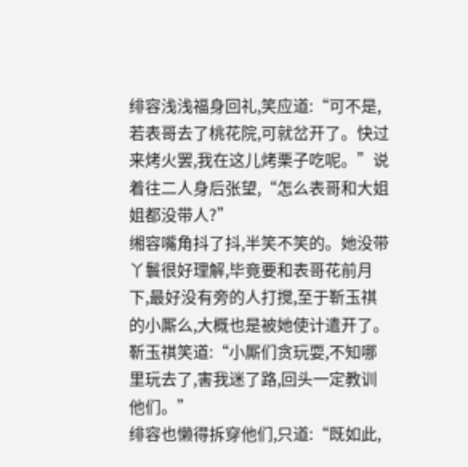绯容浅浅福身回礼,笑应道:“可不是,若表哥去了桃花院,可就岔开了。快过来烤火罢,我在这儿烤栗子吃呢。”说着往二人身后张望,“怎么表哥和大姐姐都没带人?”
缃容嘴角抖了抖,半笑不笑的。她没带丫鬟很好理解,毕竟要和表哥花前月下,最好没有旁的人打搅,至于靳玉祺的小厮么,大概也是被她使计遣开了。
靳玉祺笑道:“小厮们贪玩耍,不知哪里玩去了,害我迷了路,回头一定教训他们。”
绯容也懒得拆穿他们,只道:“既如此,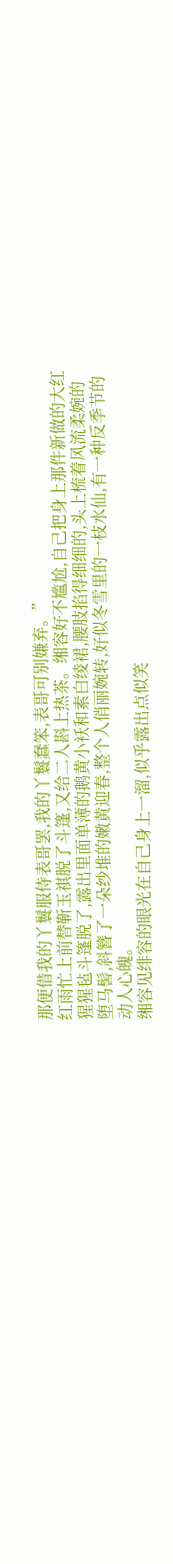那便借我的丫鬟服侍表哥罢,我的丫鬟蠢笨,表哥可别嫌弃。”
红雨忙上前替靳玉祺脱了斗篷,又给二人斟上热茶。缃容好不尴尬,自己把身上那件新做的大红猩猩毡斗篷脱了,露出里面单薄的鹅黄小袄和素白绫裙,腰肢掐得细细的,头上梳着风流柔婉的堕马髻,斜簪了一朵纱堆的嫩黄迎春,整个人俏丽婉转,好似冬雪里的一枝水仙,有一种反季节的动人心魄。
缃容见绯容的眼光在自己身上一溜,似乎露出点似笑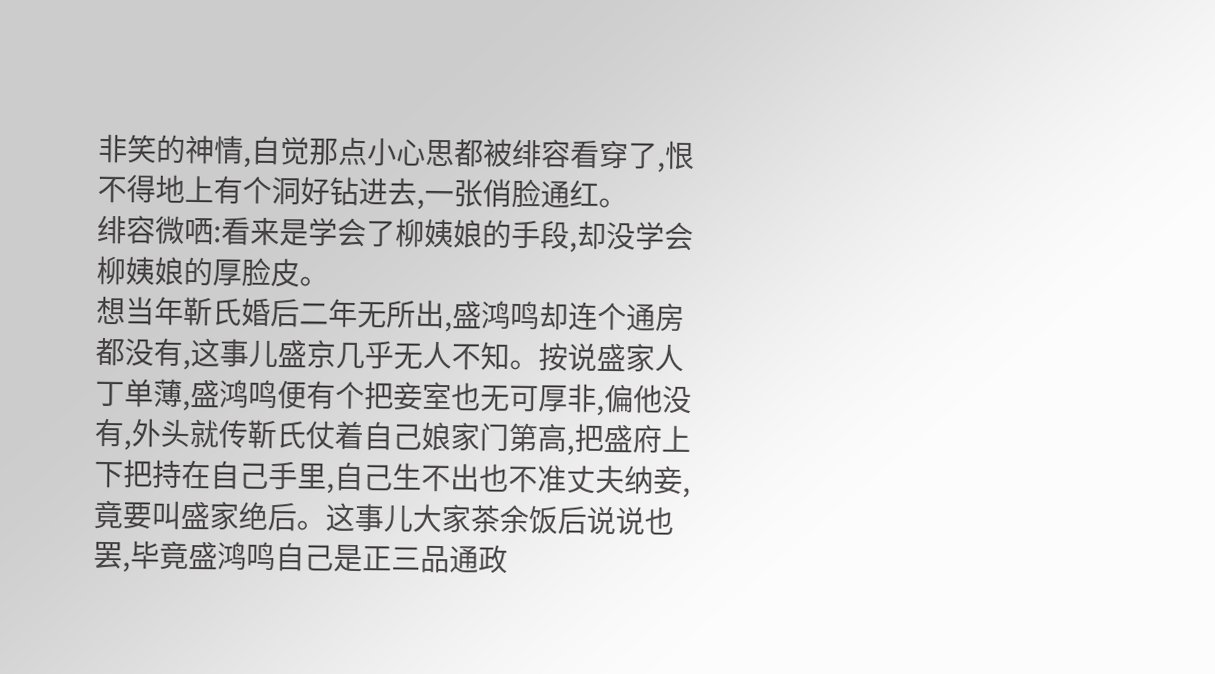非笑的神情,自觉那点小心思都被绯容看穿了,恨不得地上有个洞好钻进去,一张俏脸通红。
绯容微哂:看来是学会了柳姨娘的手段,却没学会柳姨娘的厚脸皮。
想当年靳氏婚后二年无所出,盛鸿鸣却连个通房都没有,这事儿盛京几乎无人不知。按说盛家人丁单薄,盛鸿鸣便有个把妾室也无可厚非,偏他没有,外头就传靳氏仗着自己娘家门第高,把盛府上下把持在自己手里,自己生不出也不准丈夫纳妾,竟要叫盛家绝后。这事儿大家茶余饭后说说也罢,毕竟盛鸿鸣自己是正三品通政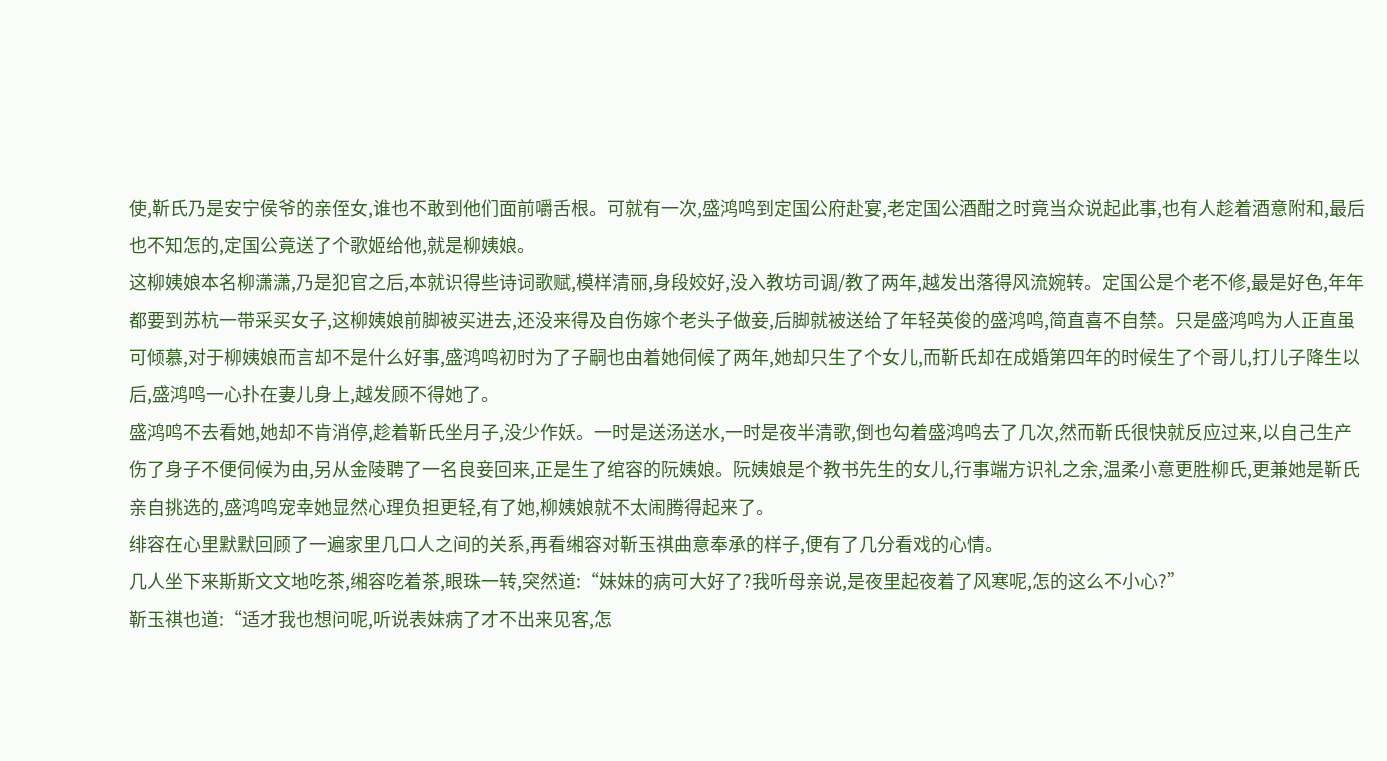使,靳氏乃是安宁侯爷的亲侄女,谁也不敢到他们面前嚼舌根。可就有一次,盛鸿鸣到定国公府赴宴,老定国公酒酣之时竟当众说起此事,也有人趁着酒意附和,最后也不知怎的,定国公竟送了个歌姬给他,就是柳姨娘。
这柳姨娘本名柳潇潇,乃是犯官之后,本就识得些诗词歌赋,模样清丽,身段姣好,没入教坊司调/教了两年,越发出落得风流婉转。定国公是个老不修,最是好色,年年都要到苏杭一带采买女子,这柳姨娘前脚被买进去,还没来得及自伤嫁个老头子做妾,后脚就被送给了年轻英俊的盛鸿鸣,简直喜不自禁。只是盛鸿鸣为人正直虽可倾慕,对于柳姨娘而言却不是什么好事,盛鸿鸣初时为了子嗣也由着她伺候了两年,她却只生了个女儿,而靳氏却在成婚第四年的时候生了个哥儿,打儿子降生以后,盛鸿鸣一心扑在妻儿身上,越发顾不得她了。
盛鸿鸣不去看她,她却不肯消停,趁着靳氏坐月子,没少作妖。一时是送汤送水,一时是夜半清歌,倒也勾着盛鸿鸣去了几次,然而靳氏很快就反应过来,以自己生产伤了身子不便伺候为由,另从金陵聘了一名良妾回来,正是生了绾容的阮姨娘。阮姨娘是个教书先生的女儿,行事端方识礼之余,温柔小意更胜柳氏,更兼她是靳氏亲自挑选的,盛鸿鸣宠幸她显然心理负担更轻,有了她,柳姨娘就不太闹腾得起来了。
绯容在心里默默回顾了一遍家里几口人之间的关系,再看缃容对靳玉祺曲意奉承的样子,便有了几分看戏的心情。
几人坐下来斯斯文文地吃茶,缃容吃着茶,眼珠一转,突然道:“妹妹的病可大好了?我听母亲说,是夜里起夜着了风寒呢,怎的这么不小心?”
靳玉祺也道:“适才我也想问呢,听说表妹病了才不出来见客,怎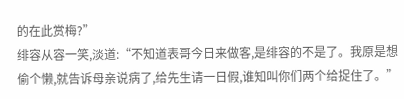的在此赏梅?”
绯容从容一笑,淡道:“不知道表哥今日来做客,是绯容的不是了。我原是想偷个懒,就告诉母亲说病了,给先生请一日假,谁知叫你们两个给捉住了。”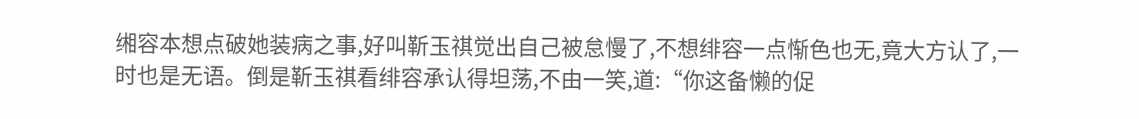缃容本想点破她装病之事,好叫靳玉祺觉出自己被怠慢了,不想绯容一点惭色也无,竟大方认了,一时也是无语。倒是靳玉祺看绯容承认得坦荡,不由一笑,道:“你这备懒的促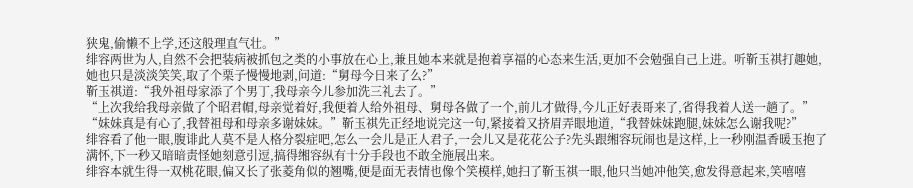狭鬼,偷懒不上学,还这般理直气壮。”
绯容两世为人,自然不会把装病被抓包之类的小事放在心上,兼且她本来就是抱着享福的心态来生活,更加不会勉强自己上进。听靳玉祺打趣她,她也只是淡淡笑笑,取了个栗子慢慢地剥,问道:“舅母今日来了么?”
靳玉祺道:“我外祖母家添了个男丁,我母亲今儿参加洗三礼去了。”
“上次我给我母亲做了个昭君帽,母亲觉着好,我便着人给外祖母、舅母各做了一个,前儿才做得,今儿正好表哥来了,省得我着人送一趟了。”
“妹妹真是有心了,我替祖母和母亲多谢妹妹。”靳玉祺先正经地说完这一句,紧接着又挤眉弄眼地道,“我替妹妹跑腿,妹妹怎么谢我呢?”
绯容看了他一眼,腹诽此人莫不是人格分裂症吧,怎么一会儿是正人君子,一会儿又是花花公子?先头跟缃容玩闹也是这样,上一秒刚温香暖玉抱了满怀,下一秒又暗暗责怪她刻意引逗,搞得缃容纵有十分手段也不敢全施展出来。
绯容本就生得一双桃花眼,偏又长了张菱角似的翘嘴,便是面无表情也像个笑模样,她扫了靳玉祺一眼,他只当她冲他笑,愈发得意起来,笑嘻嘻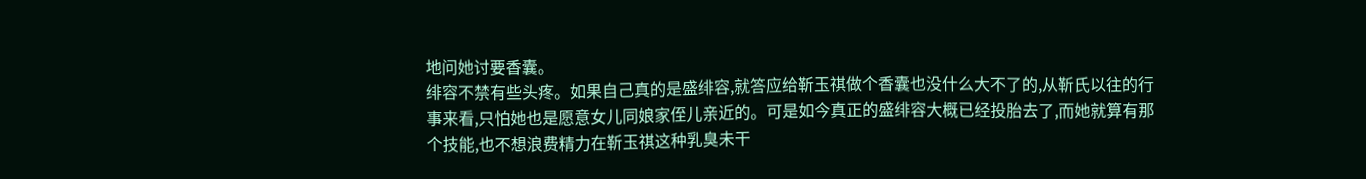地问她讨要香囊。
绯容不禁有些头疼。如果自己真的是盛绯容,就答应给靳玉祺做个香囊也没什么大不了的,从靳氏以往的行事来看,只怕她也是愿意女儿同娘家侄儿亲近的。可是如今真正的盛绯容大概已经投胎去了,而她就算有那个技能,也不想浪费精力在靳玉祺这种乳臭未干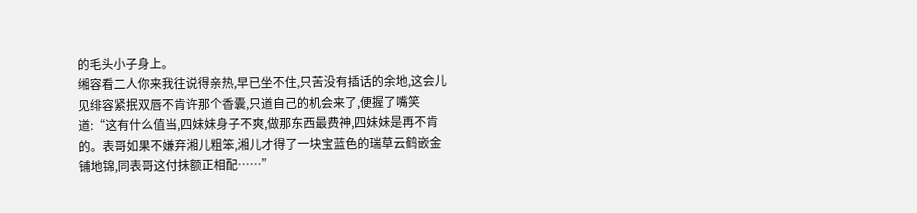的毛头小子身上。
缃容看二人你来我往说得亲热,早已坐不住,只苦没有插话的余地,这会儿见绯容紧抿双唇不肯许那个香囊,只道自己的机会来了,便握了嘴笑道:“这有什么值当,四妹妹身子不爽,做那东西最费神,四妹妹是再不肯的。表哥如果不嫌弃湘儿粗笨,湘儿才得了一块宝蓝色的瑞草云鹤嵌金铺地锦,同表哥这付抹额正相配……”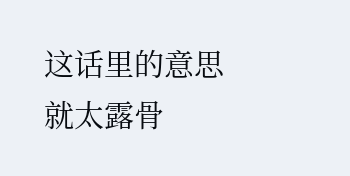这话里的意思就太露骨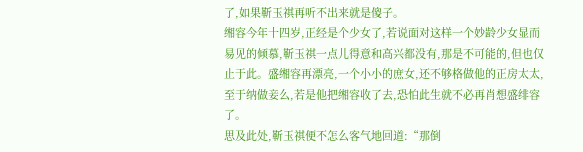了,如果靳玉祺再听不出来就是傻子。
缃容今年十四岁,正经是个少女了,若说面对这样一个妙龄少女显而易见的倾慕,靳玉祺一点儿得意和高兴都没有,那是不可能的,但也仅止于此。盛缃容再漂亮,一个小小的庶女,还不够格做他的正房太太,至于纳做妾么,若是他把缃容收了去,恐怕此生就不必再肖想盛绯容了。
思及此处,靳玉祺便不怎么客气地回道:“那倒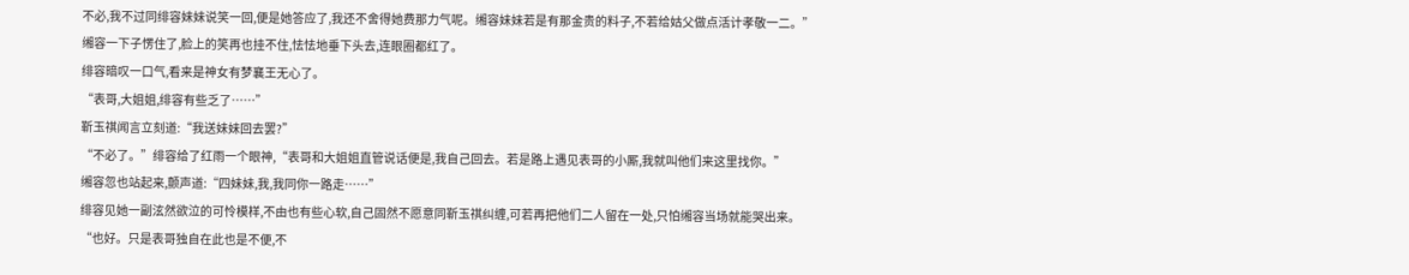不必,我不过同绯容妹妹说笑一回,便是她答应了,我还不舍得她费那力气呢。缃容妹妹若是有那金贵的料子,不若给姑父做点活计孝敬一二。”
缃容一下子愣住了,脸上的笑再也挂不住,怯怯地垂下头去,连眼圈都红了。
绯容暗叹一口气,看来是神女有梦襄王无心了。
“表哥,大姐姐,绯容有些乏了……”
靳玉祺闻言立刻道:“我送妹妹回去罢?”
“不必了。”绯容给了红雨一个眼神,“表哥和大姐姐直管说话便是,我自己回去。若是路上遇见表哥的小厮,我就叫他们来这里找你。”
缃容忽也站起来,颤声道:“四妹妹,我,我同你一路走……”
绯容见她一副泫然欲泣的可怜模样,不由也有些心软,自己固然不愿意同靳玉祺纠缠,可若再把他们二人留在一处,只怕缃容当场就能哭出来。
“也好。只是表哥独自在此也是不便,不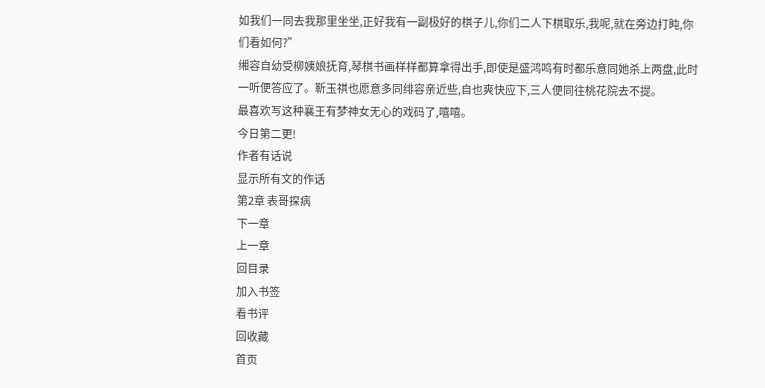如我们一同去我那里坐坐,正好我有一副极好的棋子儿,你们二人下棋取乐,我呢,就在旁边打盹,你们看如何?”
缃容自幼受柳姨娘抚育,琴棋书画样样都算拿得出手,即使是盛鸿鸣有时都乐意同她杀上两盘,此时一听便答应了。靳玉祺也愿意多同绯容亲近些,自也爽快应下,三人便同往桃花院去不提。
最喜欢写这种襄王有梦神女无心的戏码了,嘻嘻。
今日第二更!
作者有话说
显示所有文的作话
第2章 表哥探病
下一章
上一章
回目录
加入书签
看书评
回收藏
首页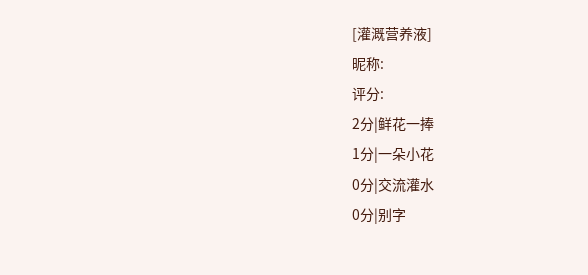[灌溉营养液]
昵称:
评分:
2分|鲜花一捧
1分|一朵小花
0分|交流灌水
0分|别字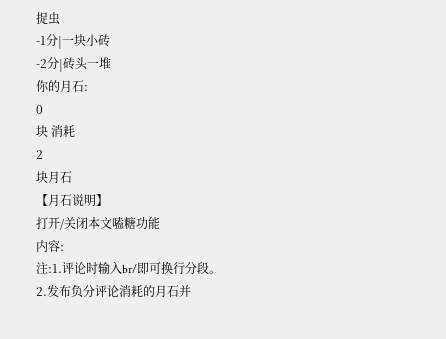捉虫
-1分|一块小砖
-2分|砖头一堆
你的月石:
0
块 消耗
2
块月石
【月石说明】
打开/关闭本文嗑糖功能
内容:
注:1.评论时输入br/即可换行分段。
2.发布负分评论消耗的月石并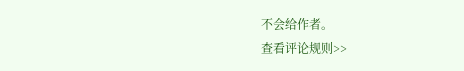不会给作者。
查看评论规则>>